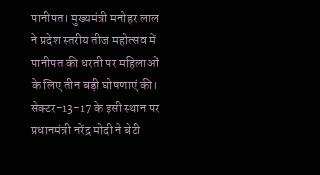पानीपत। मुख्यमंत्री मनोहर लाल ने प्रदेश स्तरीय तीज महोत्सव में पानीपत की धरती पर महिलाओं के लिए तीन बड़ी घोषणाएं की। सेक्टर-13-17 के इसी स्थान पर प्रधानमंत्री नरेंद्र मोदी ने बेटी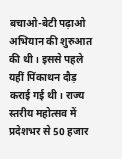बचाओ-बेटी पढ़ाओ अभियान की शुरुआत की थी। इससे पहले यहीं पिंकाथन दौड़ कराई गई थी। राज्य स्तरीय महोत्सव में प्रदेशभर से 50 हजार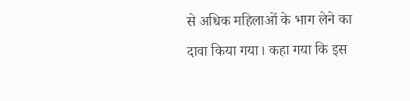से अधिक महिलाओं के भाग लेने का दावा किया गया। कहा गया कि इस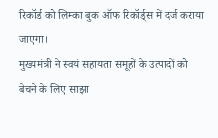रिकॉर्ड को लिम्का बुक ऑफ रिकॉर्ड्स में दर्ज कराया जाएगा।
मुख्यमंत्री ने स्वयं सहायता समूहों के उत्पादों को बेचने के लिए साझा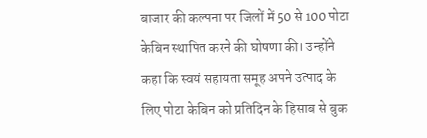बाजार की कल्पना पर जिलों में 50 से 100 पोटा केबिन स्थापित करने की घोषणा की। उन्होंने कहा कि स्वयं सहायता समूह अपने उत्पाद के लिए पोटा केबिन को प्रतिदिन के हिसाब से बुक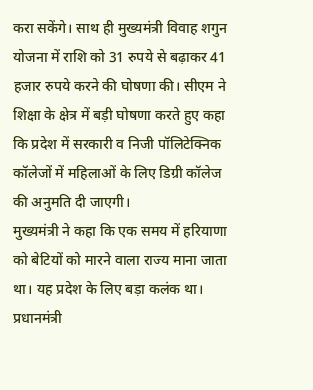करा सकेंगे। साथ ही मुख्यमंत्री विवाह शगुन योजना में राशि को 31 रुपये से बढ़ाकर 41 हजार रुपये करने की घोषणा की। सीएम ने शिक्षा के क्षेत्र में बड़ी घोषणा करते हुए कहा कि प्रदेश में सरकारी व निजी पॉलिटेक्निक कॉलेजों में महिलाओं के लिए डिग्री कॉलेज की अनुमति दी जाएगी।
मुख्यमंत्री ने कहा कि एक समय में हरियाणा को बेटियों को मारने वाला राज्य माना जाता था। यह प्रदेश के लिए बड़ा कलंक था। प्रधानमंत्री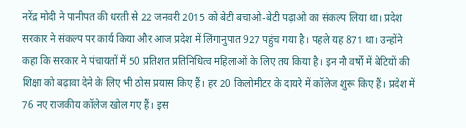नरेंद्र मोदी ने पानीपत की धरती से 22 जनवरी 2015 को बेटी बचाओ-बेटी पढ़ाओ का संकल्प लिया था। प्रदेश सरकार ने संकल्प पर कार्य किया और आज प्रदेश में लिंगानुपात 927 पहुंच गया है। पहले यह 871 था। उन्होंने कहा कि सरकार ने पंचायतों में 50 प्रतिशत प्रतिनिधित्व महिलाओं के लिए तय किया है। इन नौ वर्षों में बेटियों की शिक्षा को बढ़ावा देने के लिए भी ठोस प्रयास किए हैं। हर 20 किलोमीटर के दायरे में कॉलेज शुरू किए हैं। प्रदेश में 76 नए राजकीय कॉलेज खोल गए हैं। इस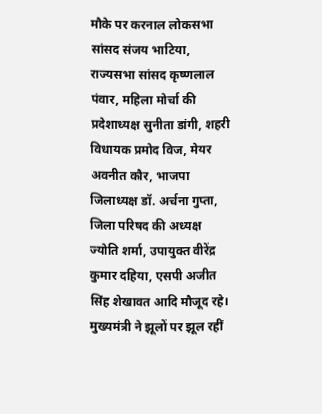मौके पर करनाल लोकसभा सांसद संजय भाटिया, राज्यसभा सांसद कृष्णलाल पंवार, महिला मोर्चा की प्रदेशाध्यक्ष सुनीता डांगी, शहरी विधायक प्रमोद विज, मेयर अवनीत कौर, भाजपा जिलाध्यक्ष डॉ. अर्चना गुप्ता, जिला परिषद की अध्यक्ष ज्योति शर्मा, उपायुक्त वीरेंद्र कुमार दहिया, एसपी अजीत सिंह शेखावत आदि मौजूद रहे।
मुख्यमंत्री ने झूलों पर झूल रहीं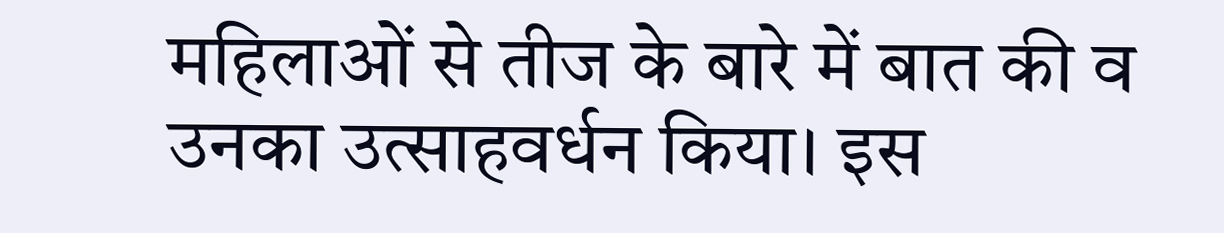महिलाओं से तीज के बारे में बात की व उनका उत्साहवर्धन किया। इस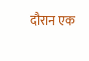दौरान एक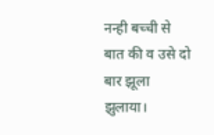नन्ही बच्ची से बात की व उसे दो बार झूला झुलाया।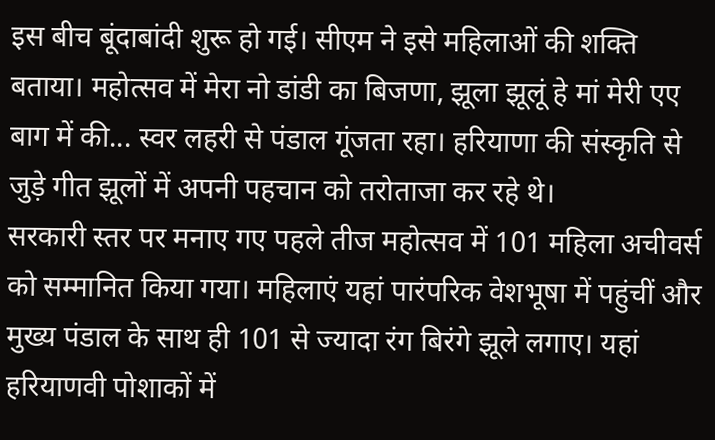इस बीच बूंदाबांदी शुरू हो गई। सीएम ने इसे महिलाओं की शक्ति बताया। महोत्सव में मेरा नो डांडी का बिजणा, झूला झूलूं हे मां मेरी एए बाग में की... स्वर लहरी से पंडाल गूंजता रहा। हरियाणा की संस्कृति से जुड़े गीत झूलों में अपनी पहचान को तरोताजा कर रहे थे।
सरकारी स्तर पर मनाए गए पहले तीज महोत्सव में 101 महिला अचीवर्स को सम्मानित किया गया। महिलाएं यहां पारंपरिक वेशभूषा में पहुंचीं और मुख्य पंडाल के साथ ही 101 से ज्यादा रंग बिरंगे झूले लगाए। यहां हरियाणवी पोशाकों में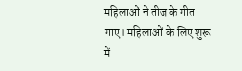महिलाओं ने तीज के गीत गाए। महिलाओं के लिए शुरू में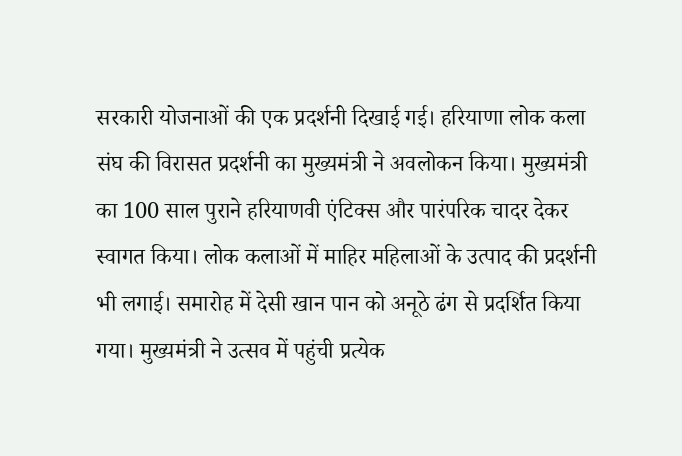सरकारी योजनाओं की एक प्रदर्शनी दिखाई गई। हरियाणा लोक कला संघ की विरासत प्रदर्शनी का मुख्यमंत्री ने अवलोकन किया। मुख्यमंत्री का 100 साल पुराने हरियाणवी एंटिक्स और पारंपरिक चादर देकर स्वागत किया। लोक कलाओं में माहिर महिलाओं के उत्पाद की प्रदर्शनी भी लगाई। समारोह में देसी खान पान को अनूठे ढंग से प्रदर्शित किया गया। मुख्यमंत्री ने उत्सव में पहुंची प्रत्येक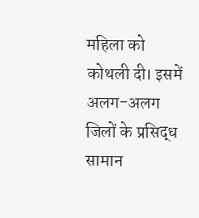महिला को कोथली दी। इसमें अलग-अलग जिलों के प्रसिद्ध सामान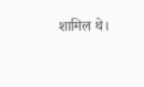शामिल थे।